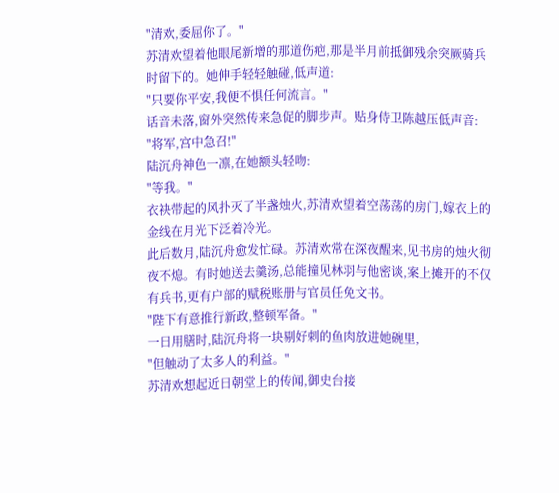"清欢,委屈你了。"
苏清欢望着他眼尾新增的那道伤疤,那是半月前抵御残余突厥骑兵时留下的。她伸手轻轻触碰,低声道:
"只要你平安,我便不惧任何流言。"
话音未落,窗外突然传来急促的脚步声。贴身侍卫陈越压低声音:
"将军,宫中急召!"
陆沉舟神色一凛,在她额头轻吻:
"等我。"
衣袂带起的风扑灭了半盏烛火,苏清欢望着空荡荡的房门,嫁衣上的金线在月光下泛着冷光。
此后数月,陆沉舟愈发忙碌。苏清欢常在深夜醒来,见书房的烛火彻夜不熄。有时她送去羹汤,总能撞见林羽与他密谈,案上摊开的不仅有兵书,更有户部的赋税账册与官员任免文书。
"陛下有意推行新政,整顿军备。"
一日用膳时,陆沉舟将一块剔好刺的鱼肉放进她碗里,
"但触动了太多人的利益。"
苏清欢想起近日朝堂上的传闻,御史台接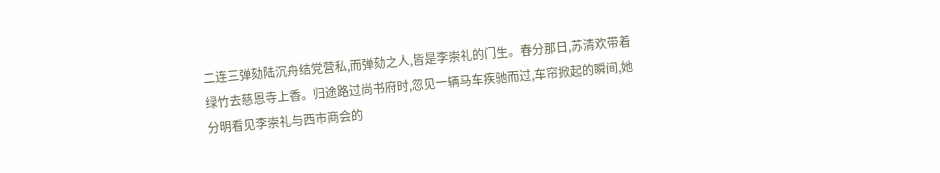二连三弹劾陆沉舟结党营私,而弹劾之人,皆是李崇礼的门生。春分那日,苏清欢带着绿竹去慈恩寺上香。归途路过尚书府时,忽见一辆马车疾驰而过,车帘掀起的瞬间,她分明看见李崇礼与西市商会的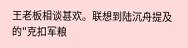王老板相谈甚欢。联想到陆沉舟提及的"克扣军粮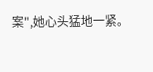案",她心头猛地一紧。